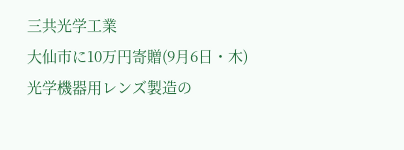三共光学工業
大仙市に10万円寄贈(9月6日・木)
光学機器用レンズ製造の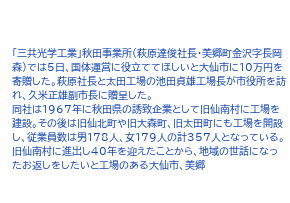「三共光学工業」秋田事業所(萩原達俊社長・美郷町金沢字長岡森)では5日、国体運営に役立ててほしいと大仙市に10万円を寄贈した。萩原社長と太田工場の池田貞雄工場長が市役所を訪れ、久米正雄副市長に贈呈した。
同社は1967年に秋田県の誘致企業として旧仙南村に工場を建設。その後は旧仙北町や旧大森町、旧太田町にも工場を開設し、従業員数は男178人、女179人の計357人となっている。
旧仙南村に進出し40年を迎えたことから、地域の世話になったお返しをしたいと工場のある大仙市、美郷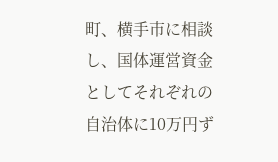町、横手市に相談し、国体運営資金としてそれぞれの自治体に10万円ず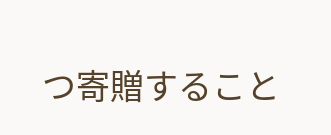つ寄贈すること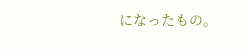になったもの。